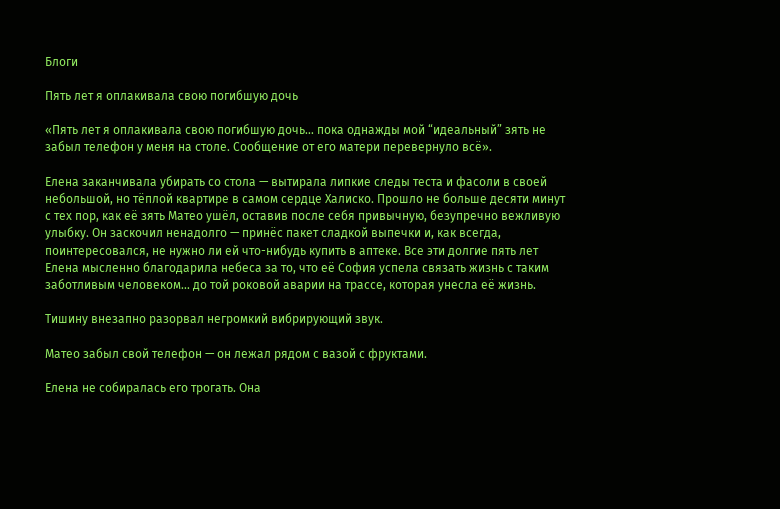Блоги

Пять лет я оплакивала свою погибшую дочь

«Пять лет я оплакивала свою погибшую дочь… пока однажды мой “идеальный” зять не забыл телефон у меня на столе. Сообщение от его матери перевернуло всё».

Елена заканчивала убирать со стола — вытирала липкие следы теста и фасоли в своей небольшой, но тёплой квартире в самом сердце Халиско. Прошло не больше десяти минут с тех пор, как её зять Матео ушёл, оставив после себя привычную, безупречно вежливую улыбку. Он заскочил ненадолго — принёс пакет сладкой выпечки и, как всегда, поинтересовался, не нужно ли ей что-нибудь купить в аптеке. Все эти долгие пять лет Елена мысленно благодарила небеса за то, что её София успела связать жизнь с таким заботливым человеком… до той роковой аварии на трассе, которая унесла её жизнь.

Тишину внезапно разорвал негромкий вибрирующий звук.

Матео забыл свой телефон — он лежал рядом с вазой с фруктами.

Елена не собиралась его трогать. Она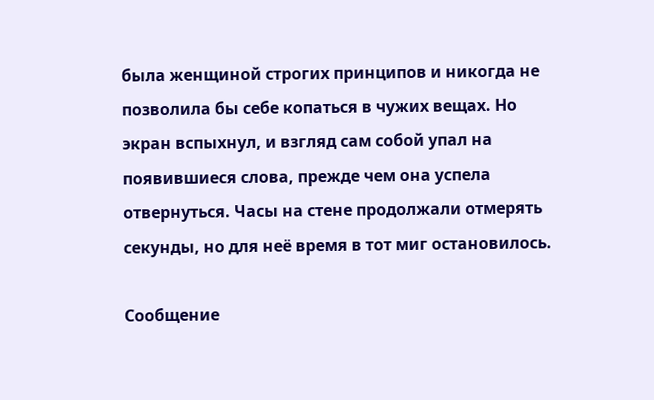была женщиной строгих принципов и никогда не позволила бы себе копаться в чужих вещах. Но экран вспыхнул, и взгляд сам собой упал на появившиеся слова, прежде чем она успела отвернуться. Часы на стене продолжали отмерять секунды, но для неё время в тот миг остановилось.

Сообщение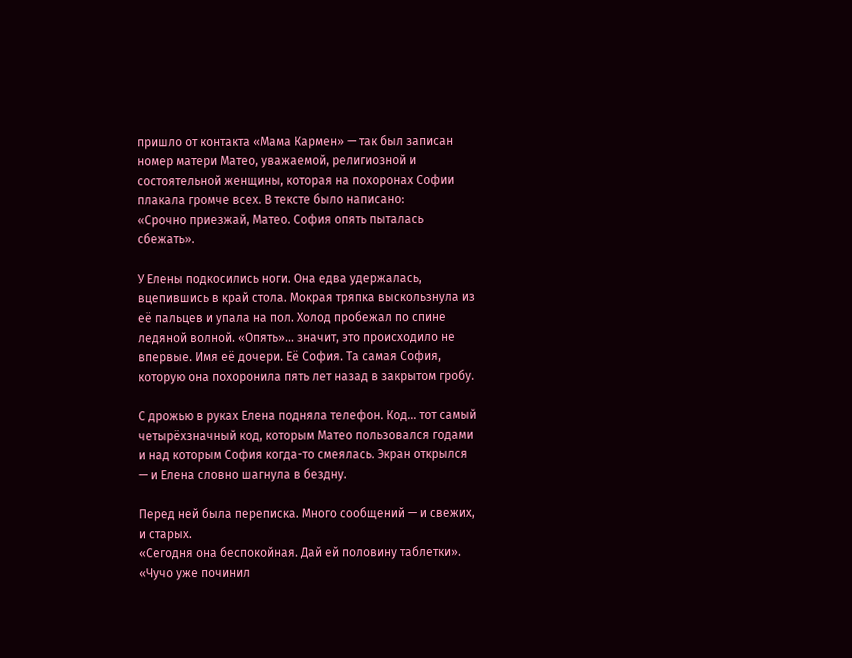пришло от контакта «Мама Кармен» — так был записан номер матери Матео, уважаемой, религиозной и состоятельной женщины, которая на похоронах Софии плакала громче всех. В тексте было написано:
«Срочно приезжай, Матео. София опять пыталась сбежать».

У Елены подкосились ноги. Она едва удержалась, вцепившись в край стола. Мокрая тряпка выскользнула из её пальцев и упала на пол. Холод пробежал по спине ледяной волной. «Опять»… значит, это происходило не впервые. Имя её дочери. Её София. Та самая София, которую она похоронила пять лет назад в закрытом гробу.

С дрожью в руках Елена подняла телефон. Код… тот самый четырёхзначный код, которым Матео пользовался годами и над которым София когда-то смеялась. Экран открылся — и Елена словно шагнула в бездну.

Перед ней была переписка. Много сообщений — и свежих, и старых.
«Сегодня она беспокойная. Дай ей половину таблетки».
«Чучо уже починил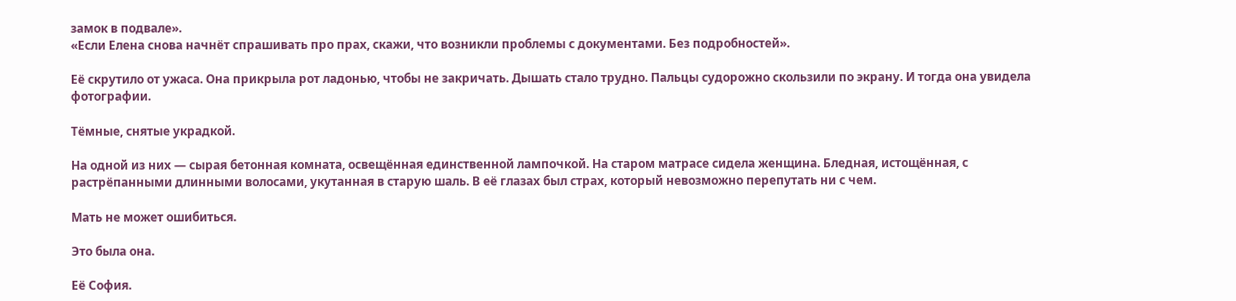замок в подвале».
«Если Елена снова начнёт спрашивать про прах, скажи, что возникли проблемы с документами. Без подробностей».

Её скрутило от ужаса. Она прикрыла рот ладонью, чтобы не закричать. Дышать стало трудно. Пальцы судорожно скользили по экрану. И тогда она увидела фотографии.

Тёмные, снятые украдкой.

На одной из них — сырая бетонная комната, освещённая единственной лампочкой. На старом матрасе сидела женщина. Бледная, истощённая, с растрёпанными длинными волосами, укутанная в старую шаль. В её глазах был страх, который невозможно перепутать ни с чем.

Мать не может ошибиться.

Это была она.

Её София.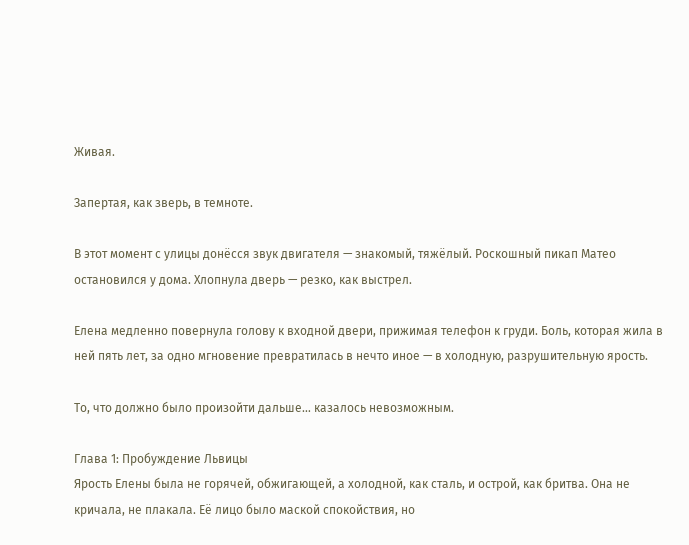Живая.

Запертая, как зверь, в темноте.

В этот момент с улицы донёсся звук двигателя — знакомый, тяжёлый. Роскошный пикап Матео остановился у дома. Хлопнула дверь — резко, как выстрел.

Елена медленно повернула голову к входной двери, прижимая телефон к груди. Боль, которая жила в ней пять лет, за одно мгновение превратилась в нечто иное — в холодную, разрушительную ярость.

То, что должно было произойти дальше… казалось невозможным.

Глава 1: Пробуждение Львицы
Ярость Елены была не горячей, обжигающей, а холодной, как сталь, и острой, как бритва. Она не кричала, не плакала. Её лицо было маской спокойствия, но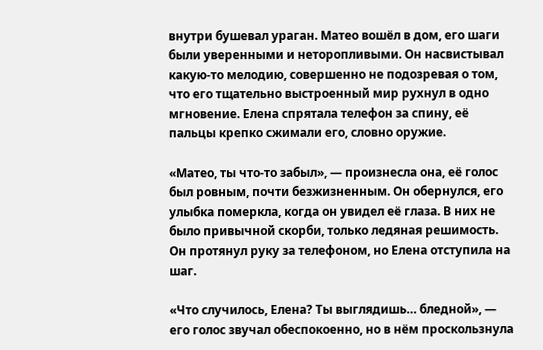внутри бушевал ураган. Матео вошёл в дом, его шаги были уверенными и неторопливыми. Он насвистывал какую-то мелодию, совершенно не подозревая о том, что его тщательно выстроенный мир рухнул в одно мгновение. Елена спрятала телефон за спину, её пальцы крепко сжимали его, словно оружие.

«Матео, ты что-то забыл», — произнесла она, её голос был ровным, почти безжизненным. Он обернулся, его улыбка померкла, когда он увидел её глаза. В них не было привычной скорби, только ледяная решимость. Он протянул руку за телефоном, но Елена отступила на шаг.

«Что случилось, Елена? Ты выглядишь… бледной», — его голос звучал обеспокоенно, но в нём проскользнула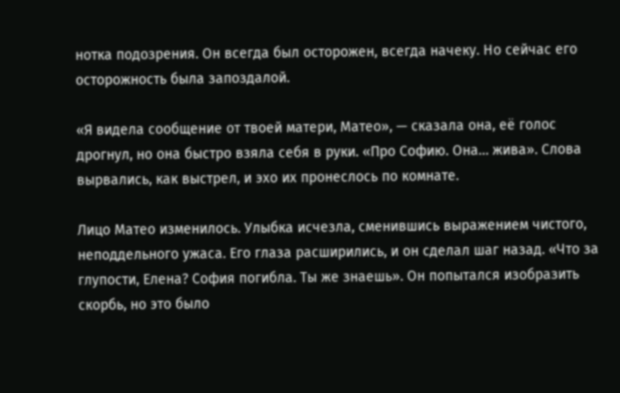нотка подозрения. Он всегда был осторожен, всегда начеку. Но сейчас его осторожность была запоздалой.

«Я видела сообщение от твоей матери, Матео», — сказала она, её голос дрогнул, но она быстро взяла себя в руки. «Про Софию. Она… жива». Слова вырвались, как выстрел, и эхо их пронеслось по комнате.

Лицо Матео изменилось. Улыбка исчезла, сменившись выражением чистого, неподдельного ужаса. Его глаза расширились, и он сделал шаг назад. «Что за глупости, Елена? София погибла. Ты же знаешь». Он попытался изобразить скорбь, но это было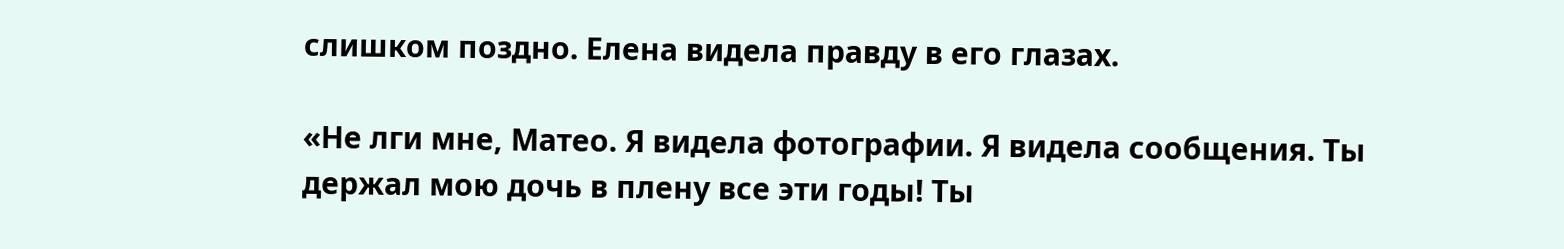слишком поздно. Елена видела правду в его глазах.

«Не лги мне, Матео. Я видела фотографии. Я видела сообщения. Ты держал мою дочь в плену все эти годы! Ты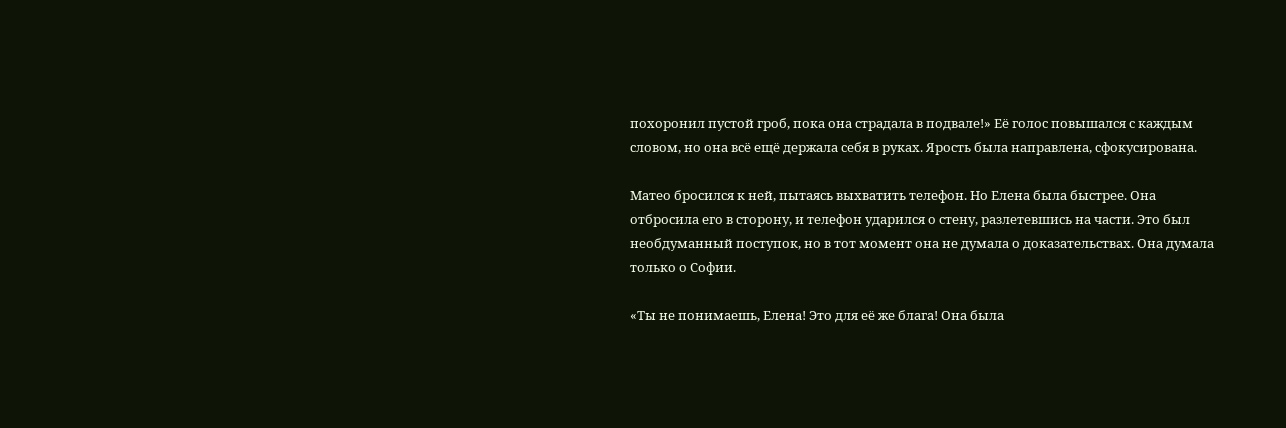похоронил пустой гроб, пока она страдала в подвале!» Её голос повышался с каждым словом, но она всё ещё держала себя в руках. Ярость была направлена, сфокусирована.

Матео бросился к ней, пытаясь выхватить телефон. Но Елена была быстрее. Она отбросила его в сторону, и телефон ударился о стену, разлетевшись на части. Это был необдуманный поступок, но в тот момент она не думала о доказательствах. Она думала только о Софии.

«Ты не понимаешь, Елена! Это для её же блага! Она была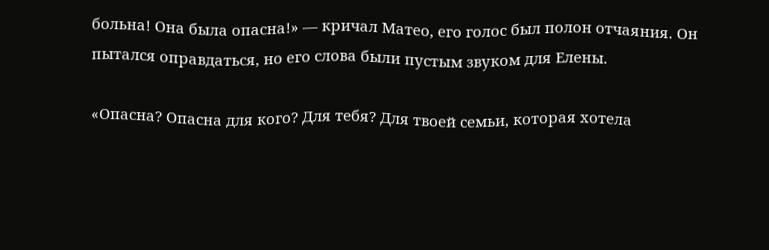больна! Она была опасна!» — кричал Матео, его голос был полон отчаяния. Он пытался оправдаться, но его слова были пустым звуком для Елены.

«Опасна? Опасна для кого? Для тебя? Для твоей семьи, которая хотела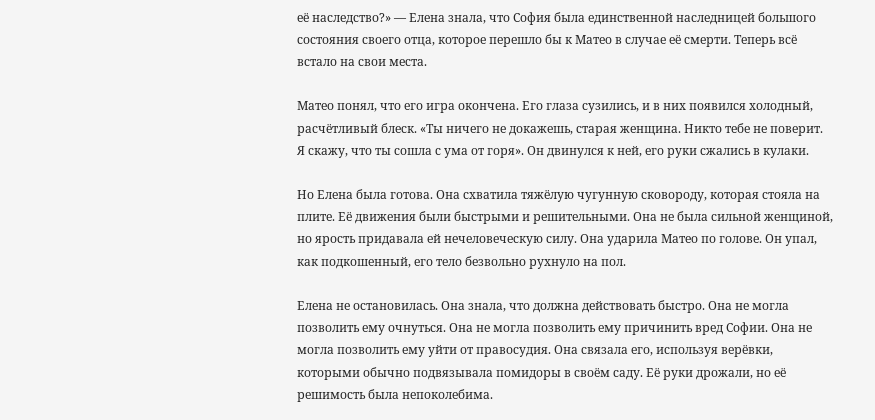её наследство?» — Елена знала, что София была единственной наследницей большого состояния своего отца, которое перешло бы к Матео в случае её смерти. Теперь всё встало на свои места.

Матео понял, что его игра окончена. Его глаза сузились, и в них появился холодный, расчётливый блеск. «Ты ничего не докажешь, старая женщина. Никто тебе не поверит. Я скажу, что ты сошла с ума от горя». Он двинулся к ней, его руки сжались в кулаки.

Но Елена была готова. Она схватила тяжёлую чугунную сковороду, которая стояла на плите. Её движения были быстрыми и решительными. Она не была сильной женщиной, но ярость придавала ей нечеловеческую силу. Она ударила Матео по голове. Он упал, как подкошенный, его тело безвольно рухнуло на пол.

Елена не остановилась. Она знала, что должна действовать быстро. Она не могла позволить ему очнуться. Она не могла позволить ему причинить вред Софии. Она не могла позволить ему уйти от правосудия. Она связала его, используя верёвки, которыми обычно подвязывала помидоры в своём саду. Её руки дрожали, но её решимость была непоколебима.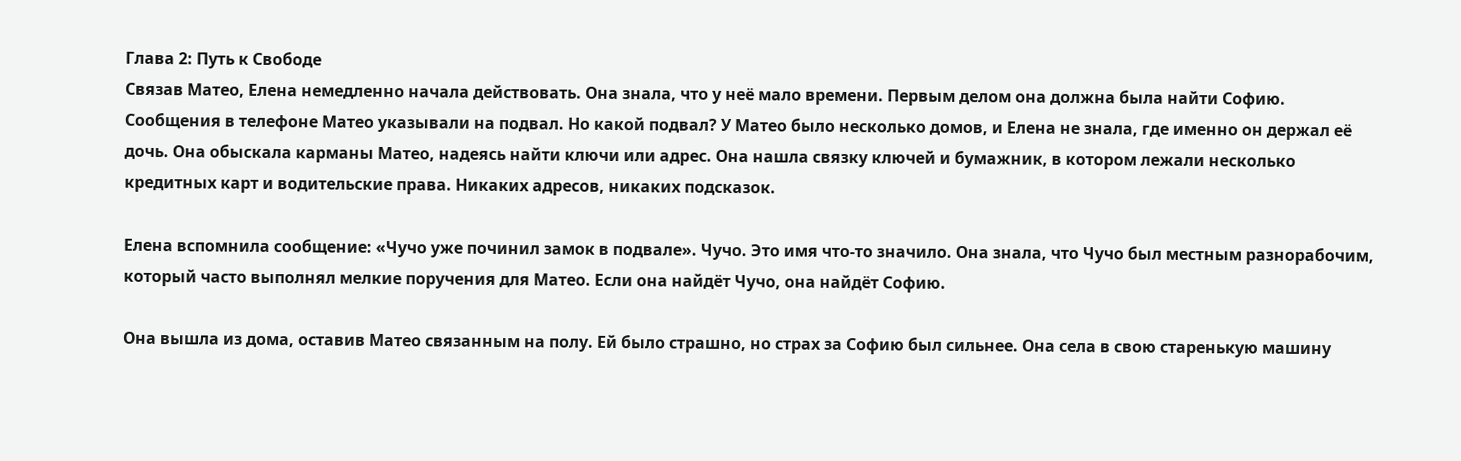Глава 2: Путь к Свободе
Связав Матео, Елена немедленно начала действовать. Она знала, что у неё мало времени. Первым делом она должна была найти Софию. Сообщения в телефоне Матео указывали на подвал. Но какой подвал? У Матео было несколько домов, и Елена не знала, где именно он держал её дочь. Она обыскала карманы Матео, надеясь найти ключи или адрес. Она нашла связку ключей и бумажник, в котором лежали несколько кредитных карт и водительские права. Никаких адресов, никаких подсказок.

Елена вспомнила сообщение: «Чучо уже починил замок в подвале». Чучо. Это имя что-то значило. Она знала, что Чучо был местным разнорабочим, который часто выполнял мелкие поручения для Матео. Если она найдёт Чучо, она найдёт Софию.

Она вышла из дома, оставив Матео связанным на полу. Ей было страшно, но страх за Софию был сильнее. Она села в свою старенькую машину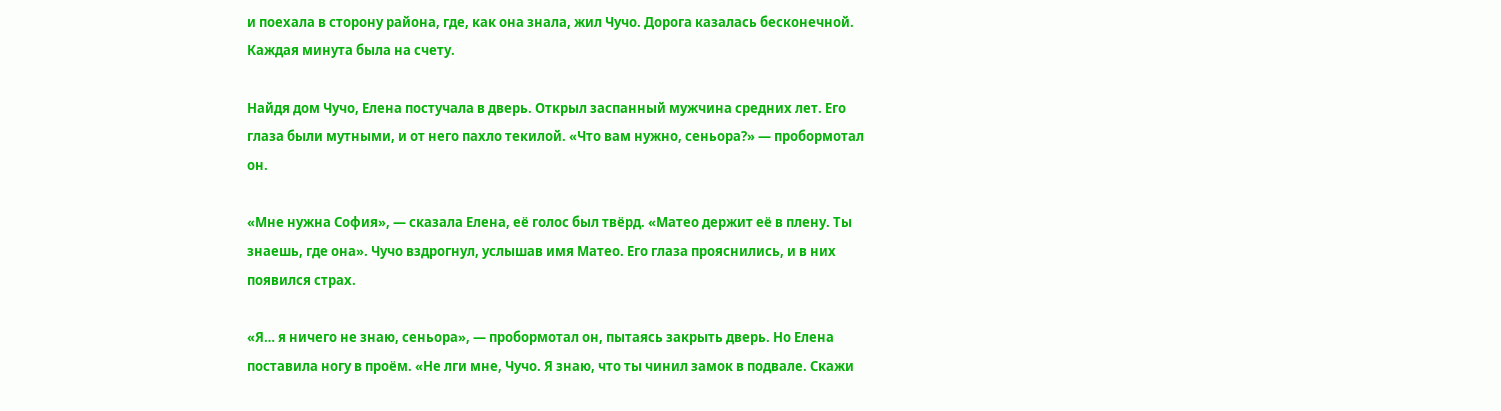и поехала в сторону района, где, как она знала, жил Чучо. Дорога казалась бесконечной. Каждая минута была на счету.

Найдя дом Чучо, Елена постучала в дверь. Открыл заспанный мужчина средних лет. Его глаза были мутными, и от него пахло текилой. «Что вам нужно, сеньора?» — пробормотал он.

«Мне нужна София», — сказала Елена, её голос был твёрд. «Матео держит её в плену. Ты знаешь, где она». Чучо вздрогнул, услышав имя Матео. Его глаза прояснились, и в них появился страх.

«Я… я ничего не знаю, сеньора», — пробормотал он, пытаясь закрыть дверь. Но Елена поставила ногу в проём. «Не лги мне, Чучо. Я знаю, что ты чинил замок в подвале. Скажи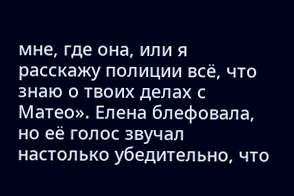мне, где она, или я расскажу полиции всё, что знаю о твоих делах с Матео». Елена блефовала, но её голос звучал настолько убедительно, что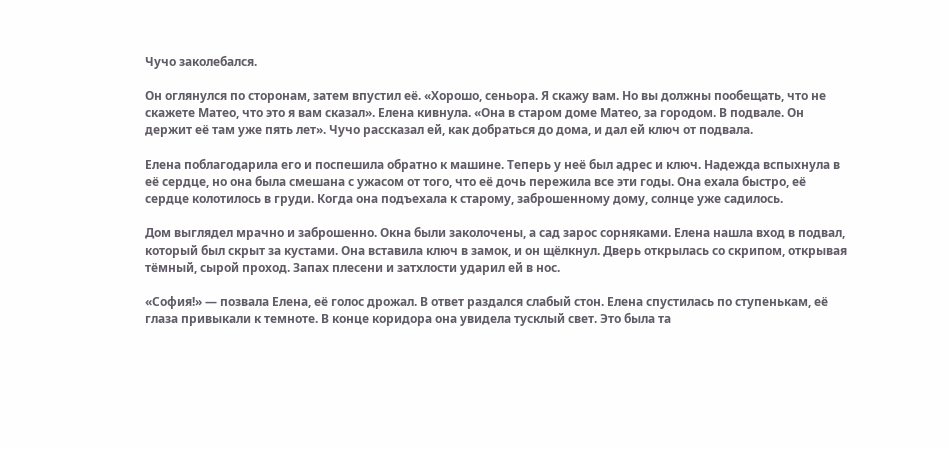Чучо заколебался.

Он оглянулся по сторонам, затем впустил её. «Хорошо, сеньора. Я скажу вам. Но вы должны пообещать, что не скажете Матео, что это я вам сказал». Елена кивнула. «Она в старом доме Матео, за городом. В подвале. Он держит её там уже пять лет». Чучо рассказал ей, как добраться до дома, и дал ей ключ от подвала.

Елена поблагодарила его и поспешила обратно к машине. Теперь у неё был адрес и ключ. Надежда вспыхнула в её сердце, но она была смешана с ужасом от того, что её дочь пережила все эти годы. Она ехала быстро, её сердце колотилось в груди. Когда она подъехала к старому, заброшенному дому, солнце уже садилось.

Дом выглядел мрачно и заброшенно. Окна были заколочены, а сад зарос сорняками. Елена нашла вход в подвал, который был скрыт за кустами. Она вставила ключ в замок, и он щёлкнул. Дверь открылась со скрипом, открывая тёмный, сырой проход. Запах плесени и затхлости ударил ей в нос.

«София!» — позвала Елена, её голос дрожал. В ответ раздался слабый стон. Елена спустилась по ступенькам, её глаза привыкали к темноте. В конце коридора она увидела тусклый свет. Это была та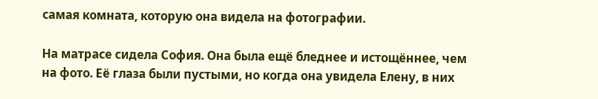самая комната, которую она видела на фотографии.

На матрасе сидела София. Она была ещё бледнее и истощённее, чем на фото. Её глаза были пустыми, но когда она увидела Елену, в них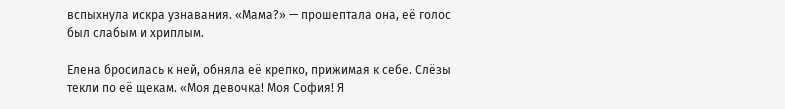вспыхнула искра узнавания. «Мама?» — прошептала она, её голос был слабым и хриплым.

Елена бросилась к ней, обняла её крепко, прижимая к себе. Слёзы текли по её щекам. «Моя девочка! Моя София! Я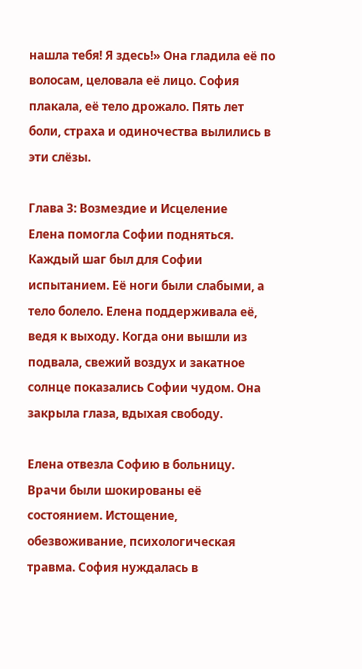нашла тебя! Я здесь!» Она гладила её по волосам, целовала её лицо. София плакала, её тело дрожало. Пять лет боли, страха и одиночества вылились в эти слёзы.

Глава 3: Возмездие и Исцеление
Елена помогла Софии подняться. Каждый шаг был для Софии испытанием. Её ноги были слабыми, а тело болело. Елена поддерживала её, ведя к выходу. Когда они вышли из подвала, свежий воздух и закатное солнце показались Софии чудом. Она закрыла глаза, вдыхая свободу.

Елена отвезла Софию в больницу. Врачи были шокированы её состоянием. Истощение, обезвоживание, психологическая травма. София нуждалась в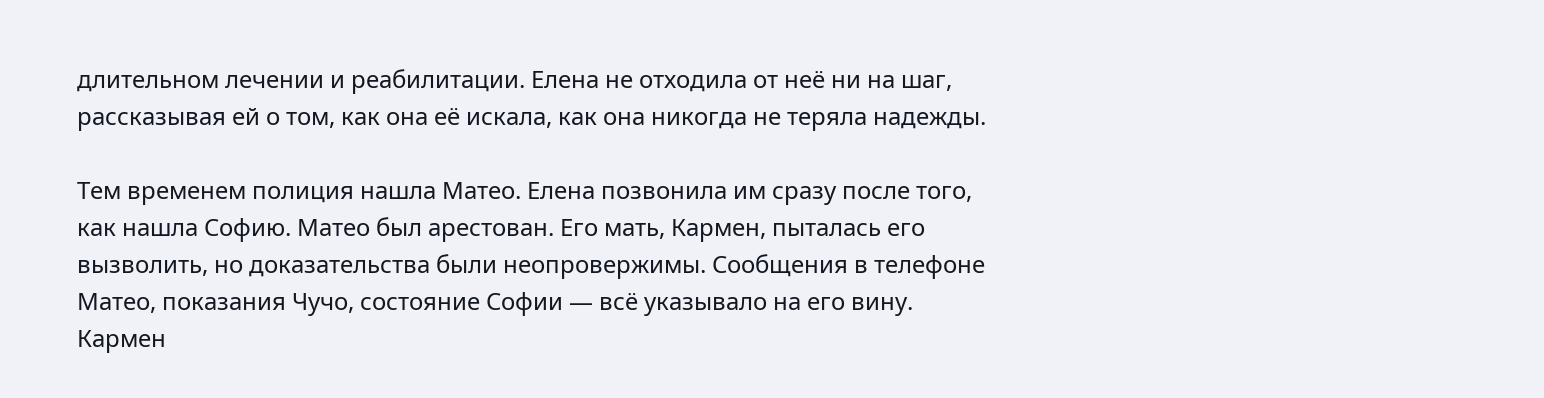длительном лечении и реабилитации. Елена не отходила от неё ни на шаг, рассказывая ей о том, как она её искала, как она никогда не теряла надежды.

Тем временем полиция нашла Матео. Елена позвонила им сразу после того, как нашла Софию. Матео был арестован. Его мать, Кармен, пыталась его вызволить, но доказательства были неопровержимы. Сообщения в телефоне Матео, показания Чучо, состояние Софии — всё указывало на его вину. Кармен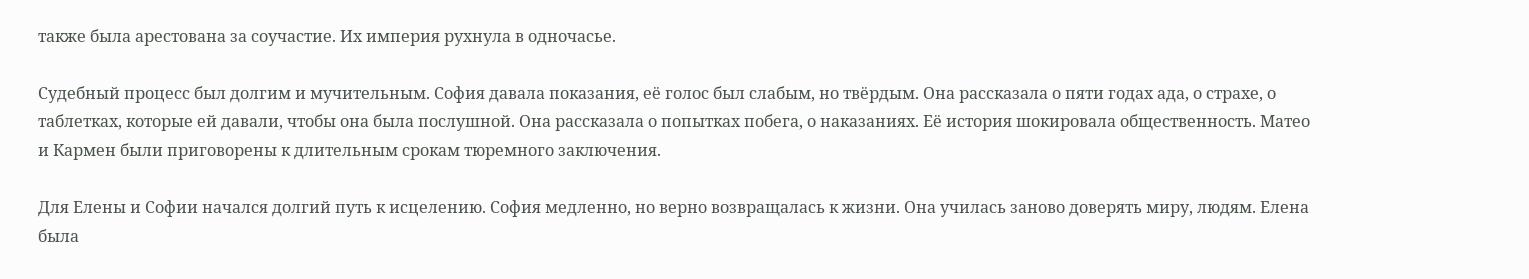также была арестована за соучастие. Их империя рухнула в одночасье.

Судебный процесс был долгим и мучительным. София давала показания, её голос был слабым, но твёрдым. Она рассказала о пяти годах ада, о страхе, о таблетках, которые ей давали, чтобы она была послушной. Она рассказала о попытках побега, о наказаниях. Её история шокировала общественность. Матео и Кармен были приговорены к длительным срокам тюремного заключения.

Для Елены и Софии начался долгий путь к исцелению. София медленно, но верно возвращалась к жизни. Она училась заново доверять миру, людям. Елена была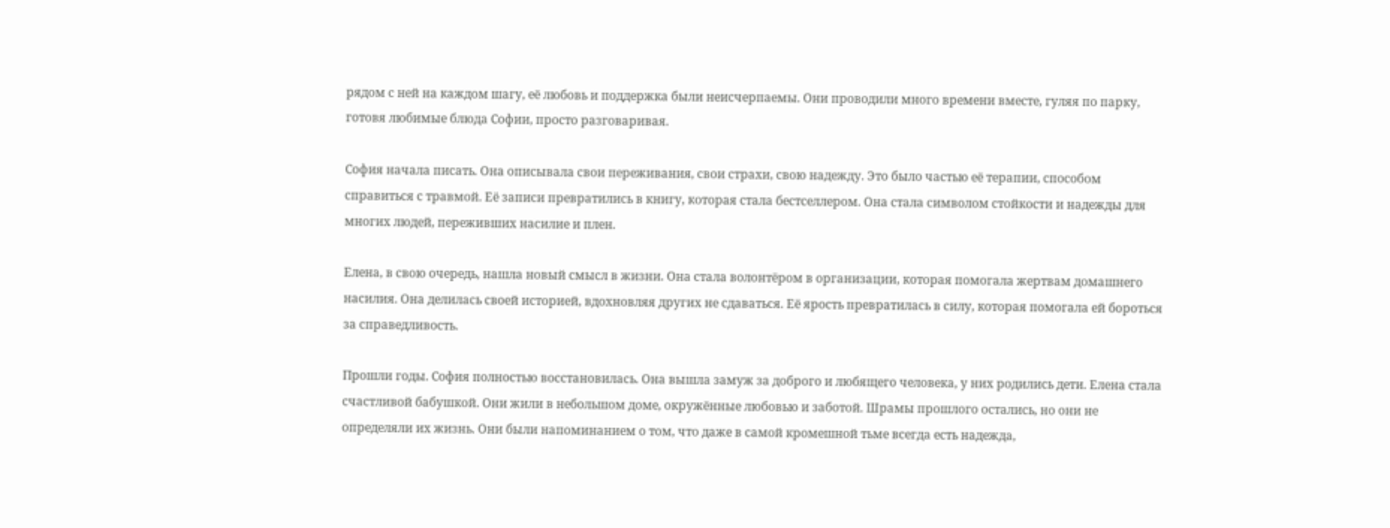рядом с ней на каждом шагу, её любовь и поддержка были неисчерпаемы. Они проводили много времени вместе, гуляя по парку, готовя любимые блюда Софии, просто разговаривая.

София начала писать. Она описывала свои переживания, свои страхи, свою надежду. Это было частью её терапии, способом справиться с травмой. Её записи превратились в книгу, которая стала бестселлером. Она стала символом стойкости и надежды для многих людей, переживших насилие и плен.

Елена, в свою очередь, нашла новый смысл в жизни. Она стала волонтёром в организации, которая помогала жертвам домашнего насилия. Она делилась своей историей, вдохновляя других не сдаваться. Её ярость превратилась в силу, которая помогала ей бороться за справедливость.

Прошли годы. София полностью восстановилась. Она вышла замуж за доброго и любящего человека, у них родились дети. Елена стала счастливой бабушкой. Они жили в небольшом доме, окружённые любовью и заботой. Шрамы прошлого остались, но они не определяли их жизнь. Они были напоминанием о том, что даже в самой кромешной тьме всегда есть надежда,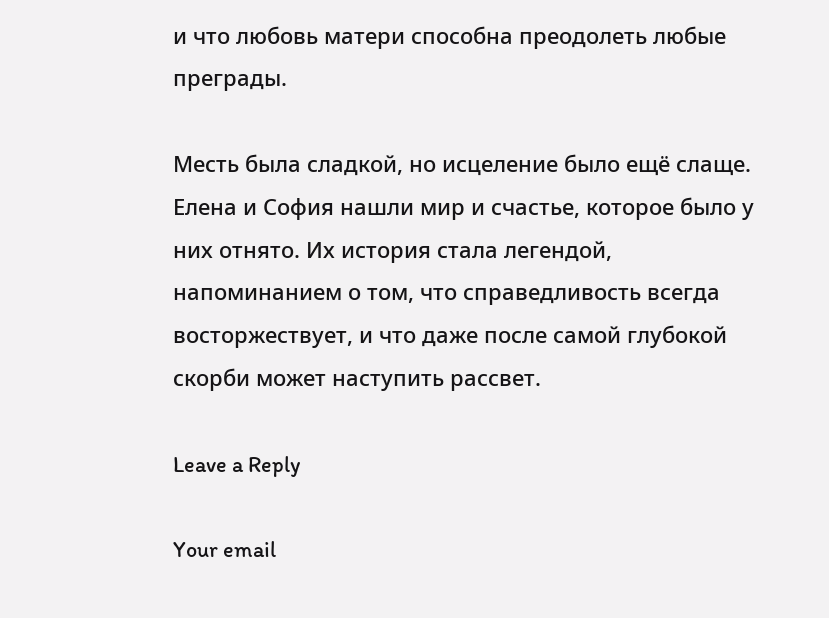и что любовь матери способна преодолеть любые преграды.

Месть была сладкой, но исцеление было ещё слаще. Елена и София нашли мир и счастье, которое было у них отнято. Их история стала легендой, напоминанием о том, что справедливость всегда восторжествует, и что даже после самой глубокой скорби может наступить рассвет.

Leave a Reply

Your email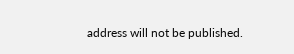address will not be published.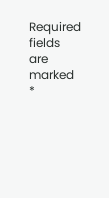Required fields are marked *